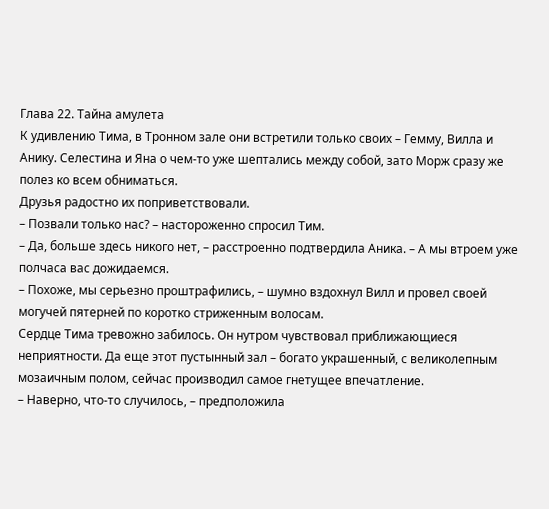Глава 22. Тайна амулета
К удивлению Тима, в Тронном зале они встретили только своих – Гемму, Вилла и Анику. Селестина и Яна о чем-то уже шептались между собой, зато Морж сразу же полез ко всем обниматься.
Друзья радостно их поприветствовали.
– Позвали только нас? – настороженно спросил Тим.
– Да, больше здесь никого нет, – расстроенно подтвердила Аника. – А мы втроем уже полчаса вас дожидаемся.
– Похоже, мы серьезно проштрафились, – шумно вздохнул Вилл и провел своей могучей пятерней по коротко стриженным волосам.
Сердце Тима тревожно забилось. Он нутром чувствовал приближающиеся неприятности. Да еще этот пустынный зал – богато украшенный, с великолепным мозаичным полом, сейчас производил самое гнетущее впечатление.
– Наверно, что-то случилось, – предположила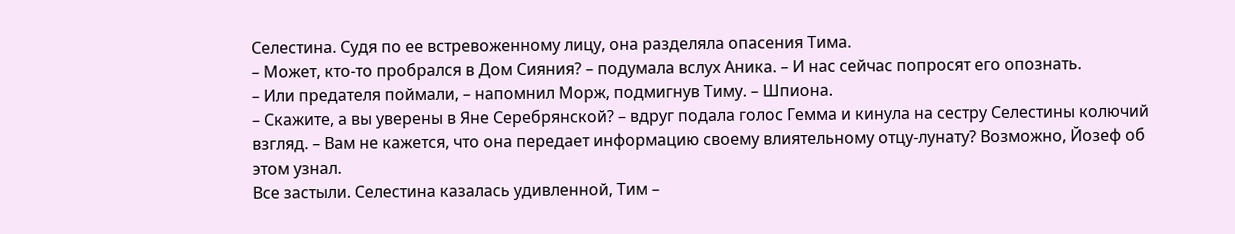Селестина. Судя по ее встревоженному лицу, она разделяла опасения Тима.
– Может, кто-то пробрался в Дом Сияния? – подумала вслух Аника. – И нас сейчас попросят его опознать.
– Или предателя поймали, – напомнил Морж, подмигнув Тиму. – Шпиона.
– Скажите, а вы уверены в Яне Серебрянской? – вдруг подала голос Гемма и кинула на сестру Селестины колючий взгляд. – Вам не кажется, что она передает информацию своему влиятельному отцу-лунату? Возможно, Йозеф об этом узнал.
Все застыли. Селестина казалась удивленной, Тим –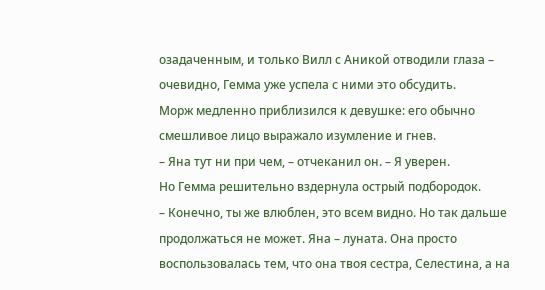озадаченным, и только Вилл с Аникой отводили глаза – очевидно, Гемма уже успела с ними это обсудить.
Морж медленно приблизился к девушке: его обычно смешливое лицо выражало изумление и гнев.
– Яна тут ни при чем, – отчеканил он. – Я уверен.
Но Гемма решительно вздернула острый подбородок.
– Конечно, ты же влюблен, это всем видно. Но так дальше продолжаться не может. Яна – луната. Она просто воспользовалась тем, что она твоя сестра, Селестина, а на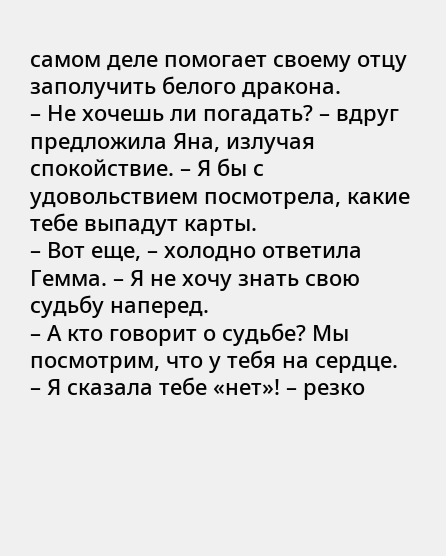самом деле помогает своему отцу заполучить белого дракона.
– Не хочешь ли погадать? – вдруг предложила Яна, излучая спокойствие. – Я бы с удовольствием посмотрела, какие тебе выпадут карты.
– Вот еще, – холодно ответила Гемма. – Я не хочу знать свою судьбу наперед.
– А кто говорит о судьбе? Мы посмотрим, что у тебя на сердце.
– Я сказала тебе «нет»! – резко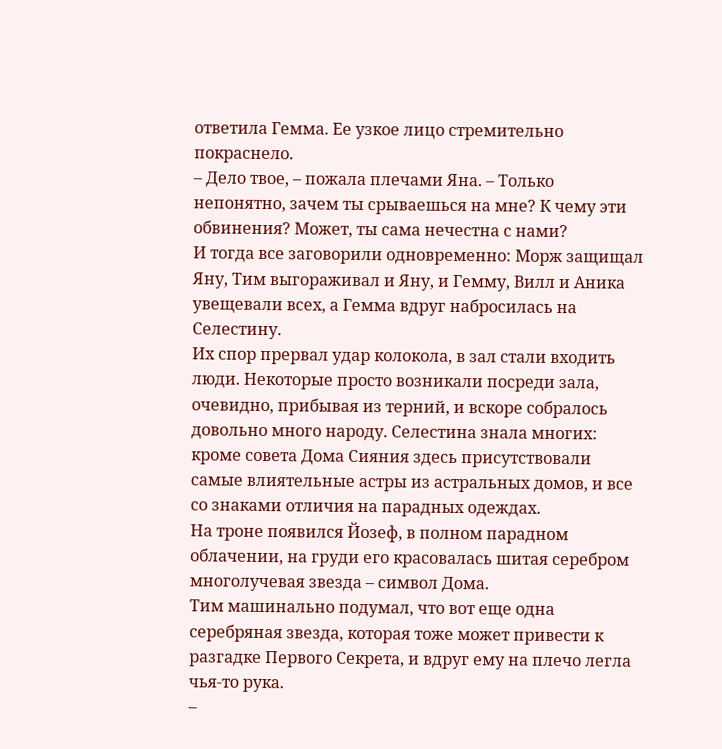ответила Гемма. Ее узкое лицо стремительно покраснело.
– Дело твое, – пожала плечами Яна. – Только непонятно, зачем ты срываешься на мне? К чему эти обвинения? Может, ты сама нечестна с нами?
И тогда все заговорили одновременно: Морж защищал Яну, Тим выгораживал и Яну, и Гемму, Вилл и Аника увещевали всех, а Гемма вдруг набросилась на Селестину.
Их спор прервал удар колокола, в зал стали входить люди. Некоторые просто возникали посреди зала, очевидно, прибывая из терний, и вскоре собралось довольно много народу. Селестина знала многих: кроме совета Дома Сияния здесь присутствовали самые влиятельные астры из астральных домов, и все со знаками отличия на парадных одеждах.
На троне появился Йозеф, в полном парадном облачении, на груди его красовалась шитая серебром многолучевая звезда – символ Дома.
Тим машинально подумал, что вот еще одна серебряная звезда, которая тоже может привести к разгадке Первого Секрета, и вдруг ему на плечо легла чья-то рука.
–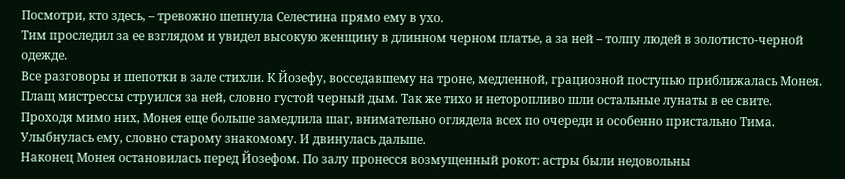Посмотри, кто здесь, – тревожно шепнула Селестина прямо ему в ухо.
Тим проследил за ее взглядом и увидел высокую женщину в длинном черном платье, а за ней – толпу людей в золотисто-черной одежде.
Все разговоры и шепотки в зале стихли. К Йозефу, восседавшему на троне, медленной, грациозной поступью приближалась Монея. Плащ мистрессы струился за ней, словно густой черный дым. Так же тихо и неторопливо шли остальные лунаты в ее свите.
Проходя мимо них, Монея еще больше замедлила шаг, внимательно оглядела всех по очереди и особенно пристально Тима. Улыбнулась ему, словно старому знакомому. И двинулась дальше.
Наконец Монея остановилась перед Йозефом. По залу пронесся возмущенный рокот: астры были недовольны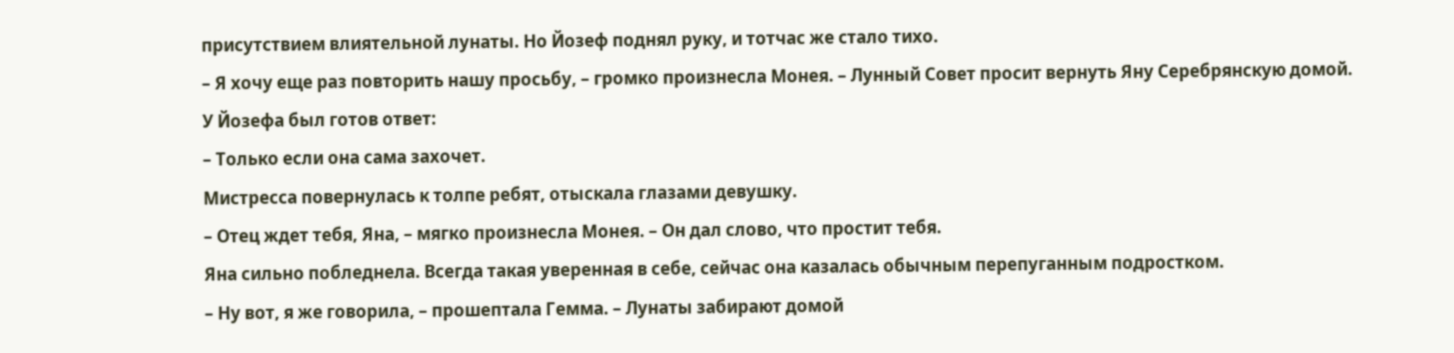присутствием влиятельной лунаты. Но Йозеф поднял руку, и тотчас же стало тихо.
– Я хочу еще раз повторить нашу просьбу, – громко произнесла Монея. – Лунный Совет просит вернуть Яну Серебрянскую домой.
У Йозефа был готов ответ:
– Только если она сама захочет.
Мистресса повернулась к толпе ребят, отыскала глазами девушку.
– Отец ждет тебя, Яна, – мягко произнесла Монея. – Он дал слово, что простит тебя.
Яна сильно побледнела. Всегда такая уверенная в себе, сейчас она казалась обычным перепуганным подростком.
– Ну вот, я же говорила, – прошептала Гемма. – Лунаты забирают домой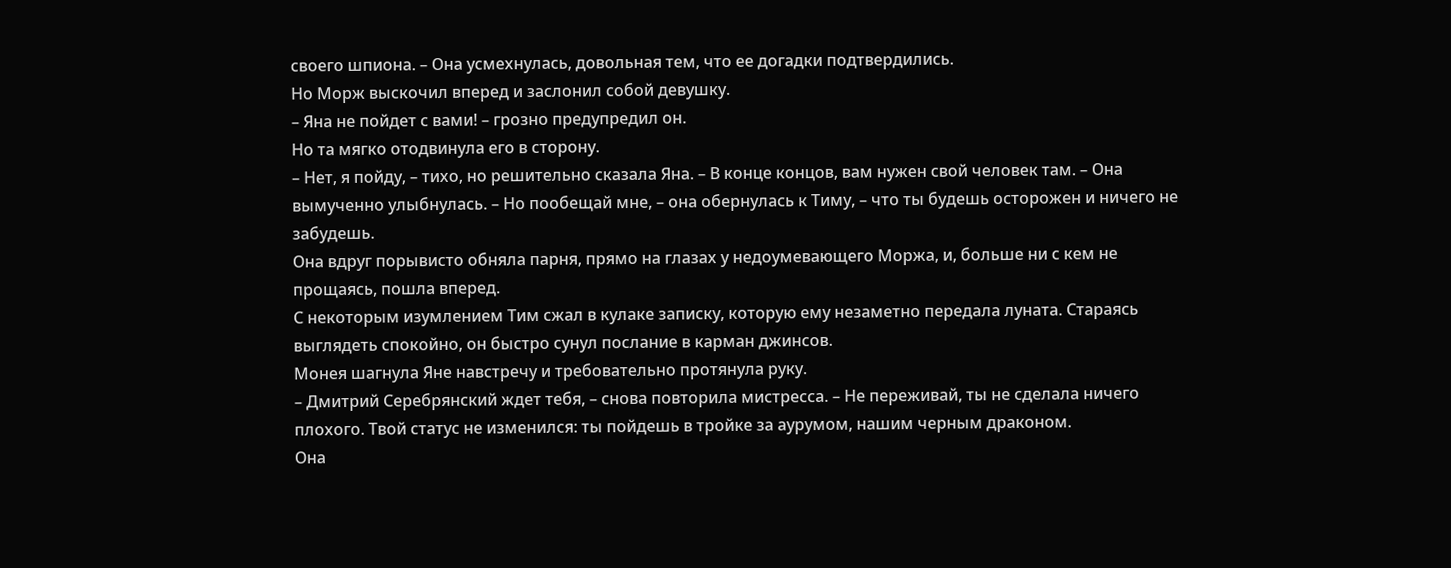своего шпиона. – Она усмехнулась, довольная тем, что ее догадки подтвердились.
Но Морж выскочил вперед и заслонил собой девушку.
– Яна не пойдет с вами! – грозно предупредил он.
Но та мягко отодвинула его в сторону.
– Нет, я пойду, – тихо, но решительно сказала Яна. – В конце концов, вам нужен свой человек там. – Она вымученно улыбнулась. – Но пообещай мне, – она обернулась к Тиму, – что ты будешь осторожен и ничего не забудешь.
Она вдруг порывисто обняла парня, прямо на глазах у недоумевающего Моржа, и, больше ни с кем не прощаясь, пошла вперед.
С некоторым изумлением Тим сжал в кулаке записку, которую ему незаметно передала луната. Стараясь выглядеть спокойно, он быстро сунул послание в карман джинсов.
Монея шагнула Яне навстречу и требовательно протянула руку.
– Дмитрий Серебрянский ждет тебя, – снова повторила мистресса. – Не переживай, ты не сделала ничего плохого. Твой статус не изменился: ты пойдешь в тройке за аурумом, нашим черным драконом.
Она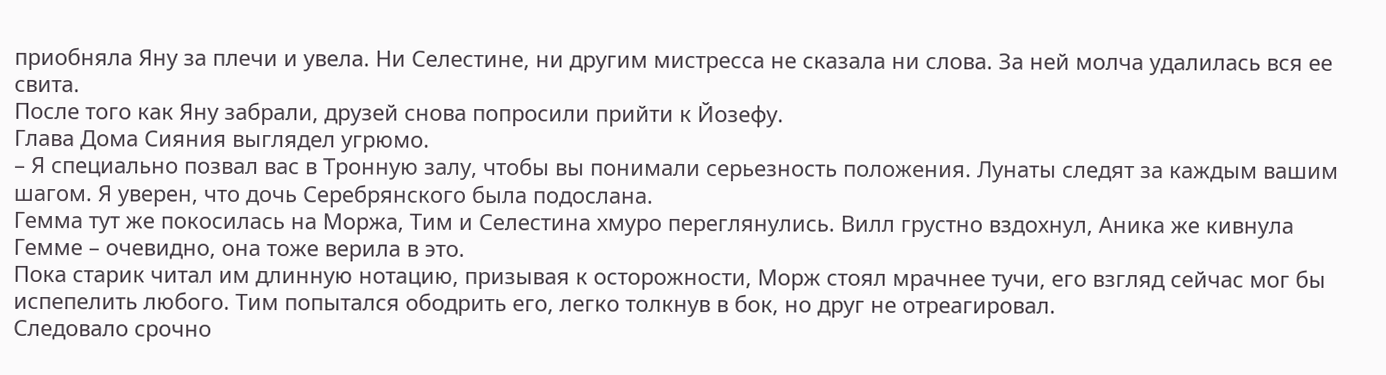приобняла Яну за плечи и увела. Ни Селестине, ни другим мистресса не сказала ни слова. За ней молча удалилась вся ее свита.
После того как Яну забрали, друзей снова попросили прийти к Йозефу.
Глава Дома Сияния выглядел угрюмо.
– Я специально позвал вас в Тронную залу, чтобы вы понимали серьезность положения. Лунаты следят за каждым вашим шагом. Я уверен, что дочь Серебрянского была подослана.
Гемма тут же покосилась на Моржа, Тим и Селестина хмуро переглянулись. Вилл грустно вздохнул, Аника же кивнула Гемме – очевидно, она тоже верила в это.
Пока старик читал им длинную нотацию, призывая к осторожности, Морж стоял мрачнее тучи, его взгляд сейчас мог бы испепелить любого. Тим попытался ободрить его, легко толкнув в бок, но друг не отреагировал.
Следовало срочно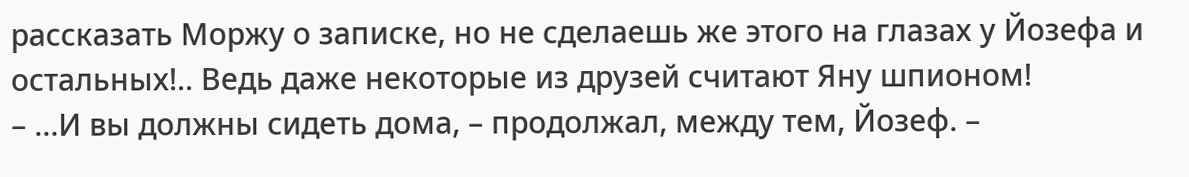рассказать Моржу о записке, но не сделаешь же этого на глазах у Йозефа и остальных!.. Ведь даже некоторые из друзей считают Яну шпионом!
– …И вы должны сидеть дома, – продолжал, между тем, Йозеф. –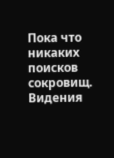Пока что никаких поисков сокровищ. Видения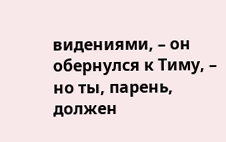видениями, – он обернулся к Тиму, – но ты, парень, должен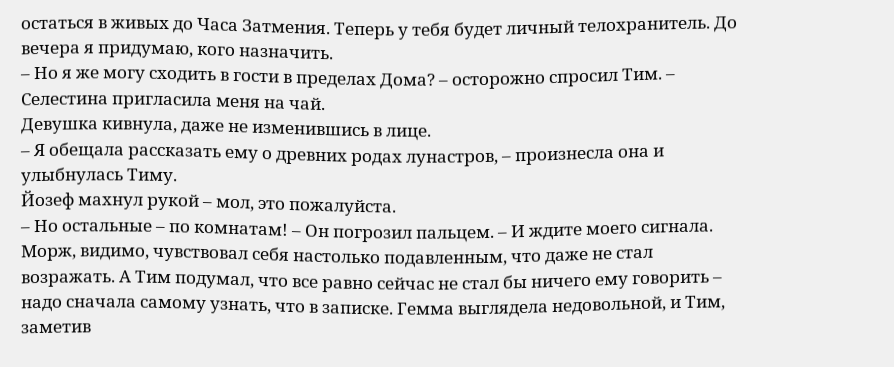остаться в живых до Часа Затмения. Теперь у тебя будет личный телохранитель. До вечера я придумаю, кого назначить.
– Но я же могу сходить в гости в пределах Дома? – осторожно спросил Тим. – Селестина пригласила меня на чай.
Девушка кивнула, даже не изменившись в лице.
– Я обещала рассказать ему о древних родах лунастров, – произнесла она и улыбнулась Тиму.
Йозеф махнул рукой – мол, это пожалуйста.
– Но остальные – по комнатам! – Он погрозил пальцем. – И ждите моего сигнала.
Морж, видимо, чувствовал себя настолько подавленным, что даже не стал возражать. А Тим подумал, что все равно сейчас не стал бы ничего ему говорить – надо сначала самому узнать, что в записке. Гемма выглядела недовольной, и Тим, заметив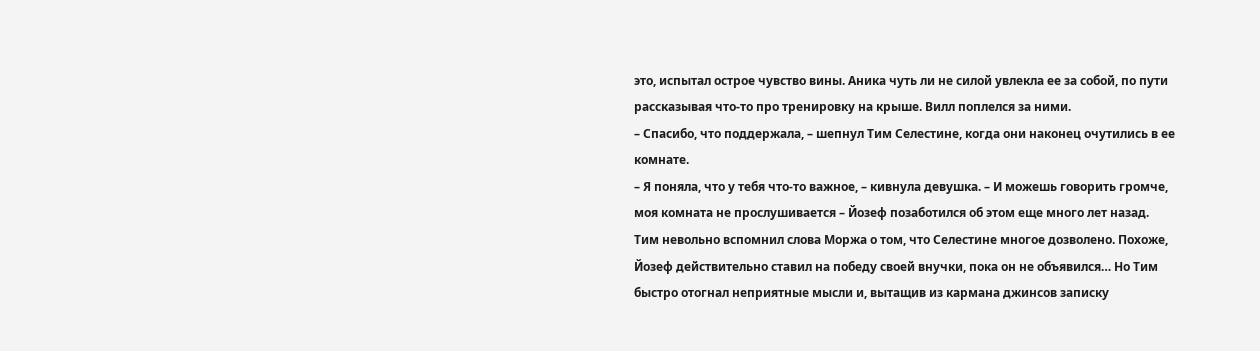это, испытал острое чувство вины. Аника чуть ли не силой увлекла ее за собой, по пути рассказывая что-то про тренировку на крыше. Вилл поплелся за ними.
– Спасибо, что поддержала, – шепнул Тим Селестине, когда они наконец очутились в ее комнате.
– Я поняла, что у тебя что-то важное, – кивнула девушка. – И можешь говорить громче, моя комната не прослушивается – Йозеф позаботился об этом еще много лет назад.
Тим невольно вспомнил слова Моржа о том, что Селестине многое дозволено. Похоже, Йозеф действительно ставил на победу своей внучки, пока он не объявился… Но Тим быстро отогнал неприятные мысли и, вытащив из кармана джинсов записку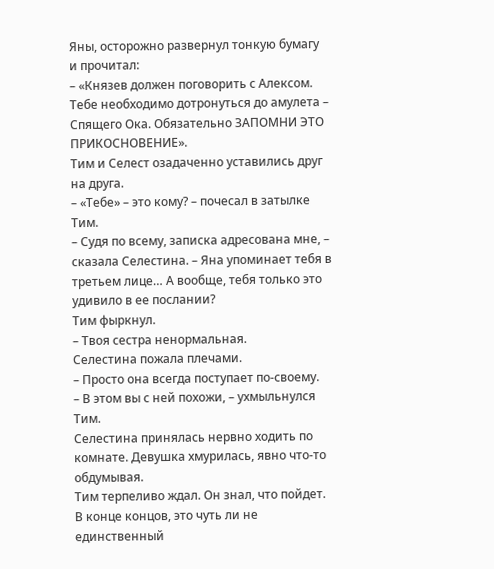Яны, осторожно развернул тонкую бумагу и прочитал:
– «Князев должен поговорить с Алексом. Тебе необходимо дотронуться до амулета – Спящего Ока. Обязательно ЗАПОМНИ ЭТО ПРИКОСНОВЕНИЕ».
Тим и Селест озадаченно уставились друг на друга.
– «Тебе» – это кому? – почесал в затылке Тим.
– Судя по всему, записка адресована мне, – сказала Селестина. – Яна упоминает тебя в третьем лице… А вообще, тебя только это удивило в ее послании?
Тим фыркнул.
– Твоя сестра ненормальная.
Селестина пожала плечами.
– Просто она всегда поступает по-своему.
– В этом вы с ней похожи, – ухмыльнулся Тим.
Селестина принялась нервно ходить по комнате. Девушка хмурилась, явно что-то обдумывая.
Тим терпеливо ждал. Он знал, что пойдет. В конце концов, это чуть ли не единственный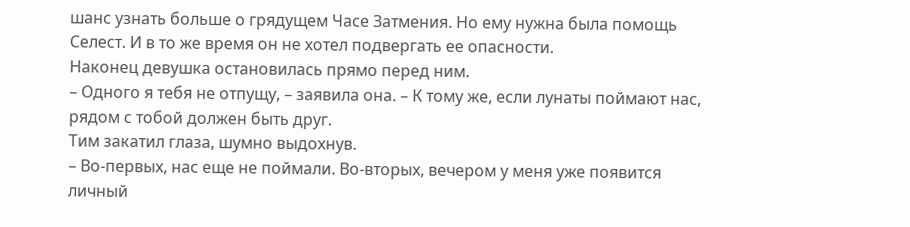шанс узнать больше о грядущем Часе Затмения. Но ему нужна была помощь Селест. И в то же время он не хотел подвергать ее опасности.
Наконец девушка остановилась прямо перед ним.
– Одного я тебя не отпущу, – заявила она. – К тому же, если лунаты поймают нас, рядом с тобой должен быть друг.
Тим закатил глаза, шумно выдохнув.
– Во-первых, нас еще не поймали. Во-вторых, вечером у меня уже появится личный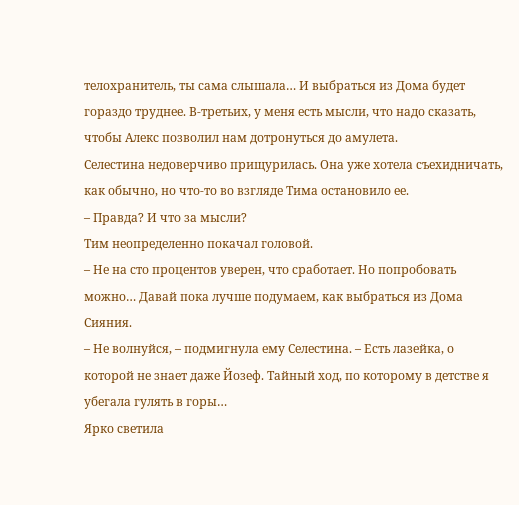телохранитель, ты сама слышала… И выбраться из Дома будет гораздо труднее. В-третьих, у меня есть мысли, что надо сказать, чтобы Алекс позволил нам дотронуться до амулета.
Селестина недоверчиво прищурилась. Она уже хотела съехидничать, как обычно, но что-то во взгляде Тима остановило ее.
– Правда? И что за мысли?
Тим неопределенно покачал головой.
– Не на сто процентов уверен, что сработает. Но попробовать можно… Давай пока лучше подумаем, как выбраться из Дома Сияния.
– Не волнуйся, – подмигнула ему Селестина. – Есть лазейка, о которой не знает даже Йозеф. Тайный ход, по которому в детстве я убегала гулять в горы…
Ярко светила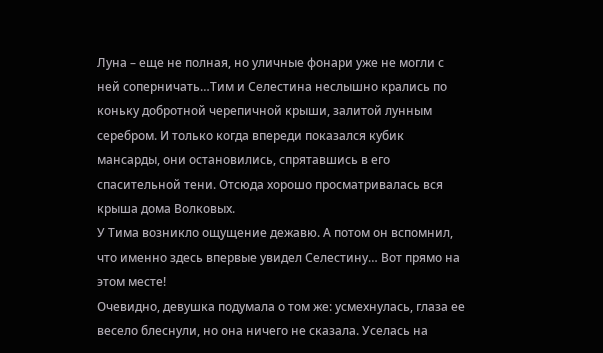Луна – еще не полная, но уличные фонари уже не могли с ней соперничать…Тим и Селестина неслышно крались по коньку добротной черепичной крыши, залитой лунным серебром. И только когда впереди показался кубик мансарды, они остановились, спрятавшись в его спасительной тени. Отсюда хорошо просматривалась вся крыша дома Волковых.
У Тима возникло ощущение дежавю. А потом он вспомнил, что именно здесь впервые увидел Селестину… Вот прямо на этом месте!
Очевидно, девушка подумала о том же: усмехнулась, глаза ее весело блеснули, но она ничего не сказала. Уселась на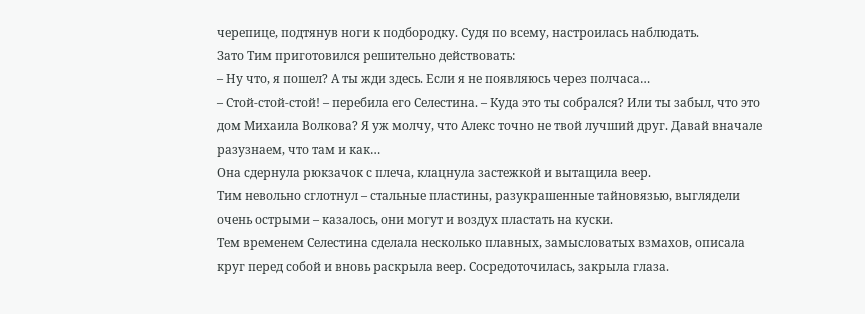черепице, подтянув ноги к подбородку. Судя по всему, настроилась наблюдать.
Зато Тим приготовился решительно действовать:
– Ну что, я пошел? А ты жди здесь. Если я не появляюсь через полчаса…
– Стой-стой-стой! – перебила его Селестина. – Куда это ты собрался? Или ты забыл, что это дом Михаила Волкова? Я уж молчу, что Алекс точно не твой лучший друг. Давай вначале разузнаем, что там и как…
Она сдернула рюкзачок с плеча, клацнула застежкой и вытащила веер.
Тим невольно сглотнул – стальные пластины, разукрашенные тайновязью, выглядели очень острыми – казалось, они могут и воздух пластать на куски.
Тем временем Селестина сделала несколько плавных, замысловатых взмахов, описала круг перед собой и вновь раскрыла веер. Сосредоточилась, закрыла глаза.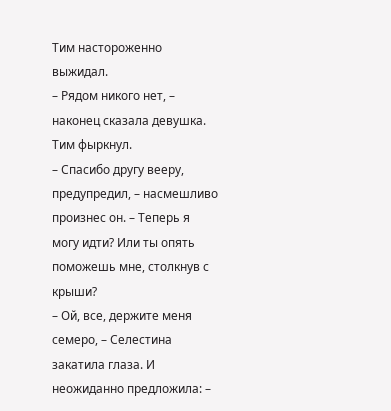Тим настороженно выжидал.
– Рядом никого нет, – наконец сказала девушка.
Тим фыркнул.
– Спасибо другу вееру, предупредил, – насмешливо произнес он. – Теперь я могу идти? Или ты опять поможешь мне, столкнув с крыши?
– Ой, все, держите меня семеро, – Селестина закатила глаза. И неожиданно предложила: –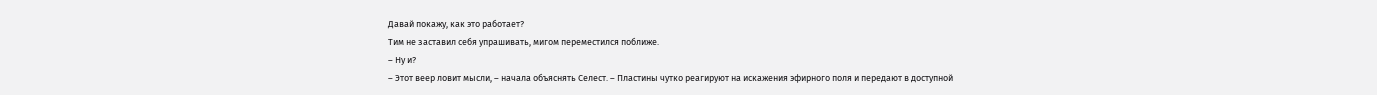Давай покажу, как это работает?
Тим не заставил себя упрашивать, мигом переместился поближе.
– Ну и?
– Этот веер ловит мысли, – начала объяснять Селест. – Пластины чутко реагируют на искажения эфирного поля и передают в доступной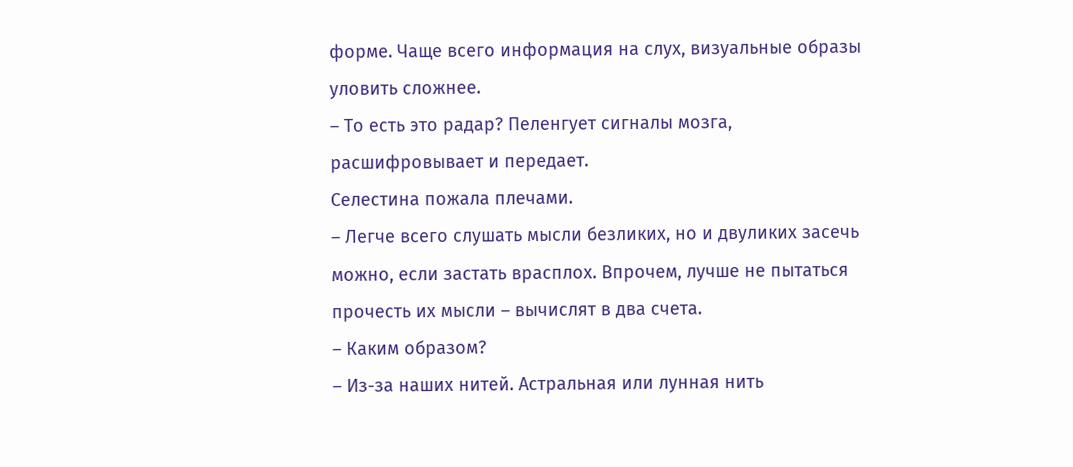форме. Чаще всего информация на слух, визуальные образы уловить сложнее.
– То есть это радар? Пеленгует сигналы мозга, расшифровывает и передает.
Селестина пожала плечами.
– Легче всего слушать мысли безликих, но и двуликих засечь можно, если застать врасплох. Впрочем, лучше не пытаться прочесть их мысли – вычислят в два счета.
– Каким образом?
– Из-за наших нитей. Астральная или лунная нить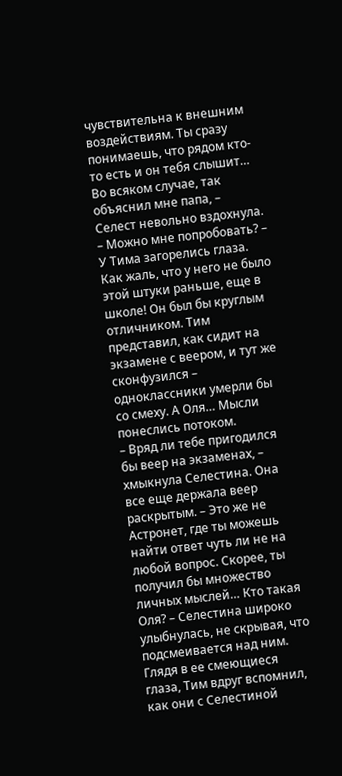чувствительна к внешним воздействиям. Ты сразу понимаешь, что рядом кто-то есть и он тебя слышит… Во всяком случае, так объяснил мне папа, – Селест невольно вздохнула.
– Можно мне попробовать? – У Тима загорелись глаза. Как жаль, что у него не было этой штуки раньше, еще в школе! Он был бы круглым отличником. Тим представил, как сидит на экзамене с веером, и тут же сконфузился – одноклассники умерли бы со смеху. А Оля… Мысли понеслись потоком.
– Вряд ли тебе пригодился бы веер на экзаменах, – хмыкнула Селестина. Она все еще держала веер раскрытым. – Это же не Астронет, где ты можешь найти ответ чуть ли не на любой вопрос. Скорее, ты получил бы множество личных мыслей… Кто такая Оля? – Селестина широко улыбнулась, не скрывая, что подсмеивается над ним.
Глядя в ее смеющиеся глаза, Тим вдруг вспомнил, как они с Селестиной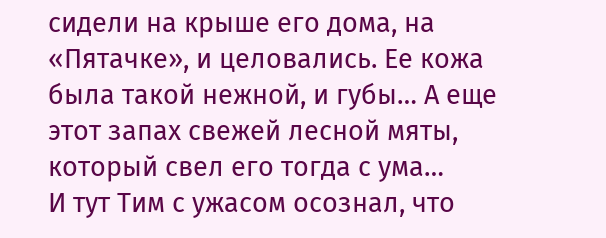сидели на крыше его дома, на «Пятачке», и целовались. Ее кожа была такой нежной, и губы… А еще этот запах свежей лесной мяты, который свел его тогда с ума…
И тут Тим с ужасом осознал, что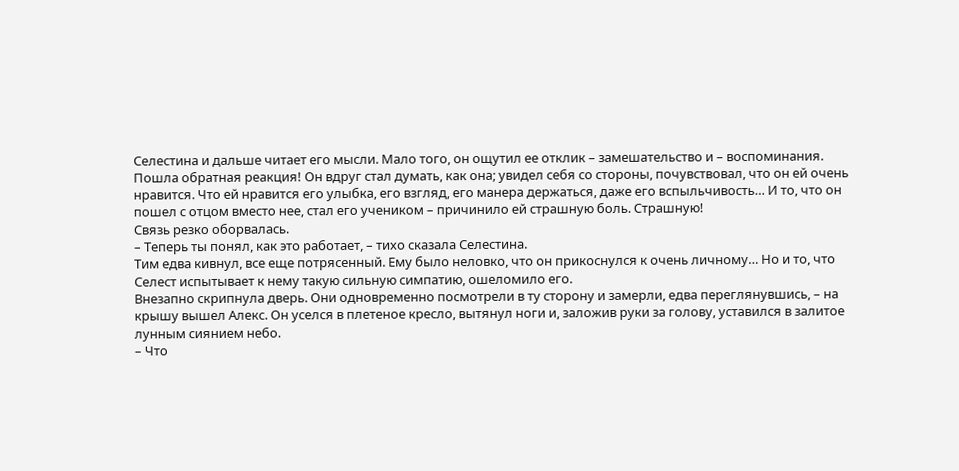Селестина и дальше читает его мысли. Мало того, он ощутил ее отклик – замешательство и – воспоминания. Пошла обратная реакция! Он вдруг стал думать, как она; увидел себя со стороны, почувствовал, что он ей очень нравится. Что ей нравится его улыбка, его взгляд, его манера держаться, даже его вспыльчивость… И то, что он пошел с отцом вместо нее, стал его учеником – причинило ей страшную боль. Страшную!
Связь резко оборвалась.
– Теперь ты понял, как это работает, – тихо сказала Селестина.
Тим едва кивнул, все еще потрясенный. Ему было неловко, что он прикоснулся к очень личному… Но и то, что Селест испытывает к нему такую сильную симпатию, ошеломило его.
Внезапно скрипнула дверь. Они одновременно посмотрели в ту сторону и замерли, едва переглянувшись, – на крышу вышел Алекс. Он уселся в плетеное кресло, вытянул ноги и, заложив руки за голову, уставился в залитое лунным сиянием небо.
– Что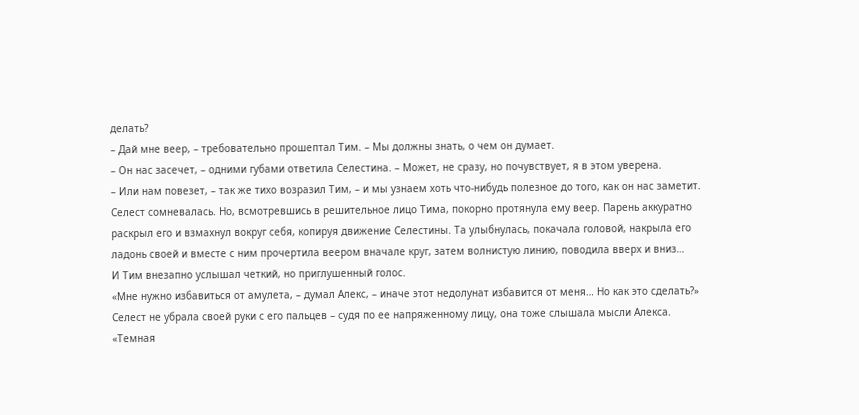делать?
– Дай мне веер, – требовательно прошептал Тим. – Мы должны знать, о чем он думает.
– Он нас засечет, – одними губами ответила Селестина. – Может, не сразу, но почувствует, я в этом уверена.
– Или нам повезет, – так же тихо возразил Тим, – и мы узнаем хоть что-нибудь полезное до того, как он нас заметит.
Селест сомневалась. Но, всмотревшись в решительное лицо Тима, покорно протянула ему веер. Парень аккуратно раскрыл его и взмахнул вокруг себя, копируя движение Селестины. Та улыбнулась, покачала головой, накрыла его ладонь своей и вместе с ним прочертила веером вначале круг, затем волнистую линию, поводила вверх и вниз…
И Тим внезапно услышал четкий, но приглушенный голос.
«Мне нужно избавиться от амулета, – думал Алекс, – иначе этот недолунат избавится от меня… Но как это сделать?»
Селест не убрала своей руки с его пальцев – судя по ее напряженному лицу, она тоже слышала мысли Алекса.
«Темная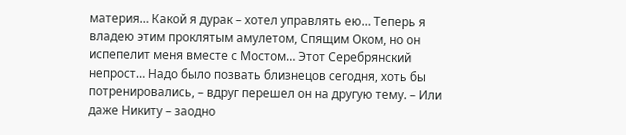материя… Какой я дурак – хотел управлять ею… Теперь я владею этим проклятым амулетом, Спящим Оком, но он испепелит меня вместе с Мостом… Этот Серебрянский непрост… Надо было позвать близнецов сегодня, хоть бы потренировались, – вдруг перешел он на другую тему. – Или даже Никиту – заодно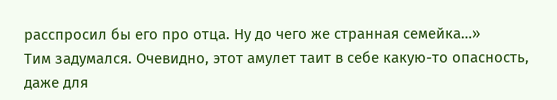расспросил бы его про отца. Ну до чего же странная семейка…»
Тим задумался. Очевидно, этот амулет таит в себе какую-то опасность, даже для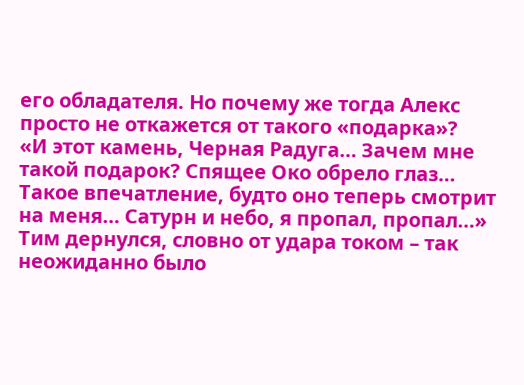его обладателя. Но почему же тогда Алекс просто не откажется от такого «подарка»?
«И этот камень, Черная Радуга… Зачем мне такой подарок? Спящее Око обрело глаз… Такое впечатление, будто оно теперь смотрит на меня… Сатурн и небо, я пропал, пропал…»
Тим дернулся, словно от удара током – так неожиданно было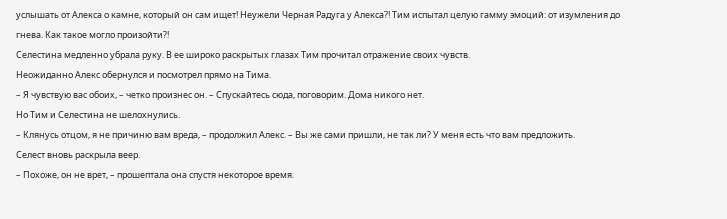услышать от Алекса о камне, который он сам ищет! Неужели Черная Радуга у Алекса?! Тим испытал целую гамму эмоций: от изумления до гнева. Как такое могло произойти?!
Селестина медленно убрала руку. В ее широко раскрытых глазах Тим прочитал отражение своих чувств.
Неожиданно Алекс обернулся и посмотрел прямо на Тима.
– Я чувствую вас обоих, – четко произнес он. – Спускайтесь сюда, поговорим. Дома никого нет.
Но Тим и Селестина не шелохнулись.
– Клянусь отцом, я не причиню вам вреда, – продолжил Алекс. – Вы же сами пришли, не так ли? У меня есть что вам предложить.
Селест вновь раскрыла веер.
– Похоже, он не врет, – прошептала она спустя некоторое время.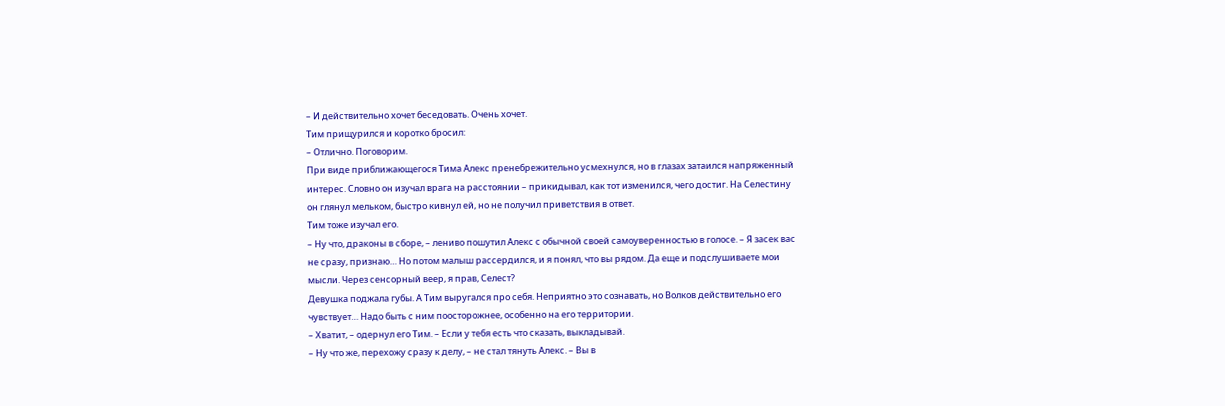– И действительно хочет беседовать. Очень хочет.
Тим прищурился и коротко бросил:
– Отлично. Поговорим.
При виде приближающегося Тима Алекс пренебрежительно усмехнулся, но в глазах затаился напряженный интерес. Словно он изучал врага на расстоянии – прикидывал, как тот изменился, чего достиг. На Селестину он глянул мельком, быстро кивнул ей, но не получил приветствия в ответ.
Тим тоже изучал его.
– Ну что, драконы в сборе, – лениво пошутил Алекс с обычной своей самоуверенностью в голосе. – Я засек вас не сразу, признаю… Но потом малыш рассердился, и я понял, что вы рядом. Да еще и подслушиваете мои мысли. Через сенсорный веер, я прав, Селест?
Девушка поджала губы. А Тим выругался про себя. Неприятно это сознавать, но Волков действительно его чувствует… Надо быть с ним поосторожнее, особенно на его территории.
– Хватит, – одернул его Тим. – Если у тебя есть что сказать, выкладывай.
– Ну что же, перехожу сразу к делу, – не стал тянуть Алекс. – Вы в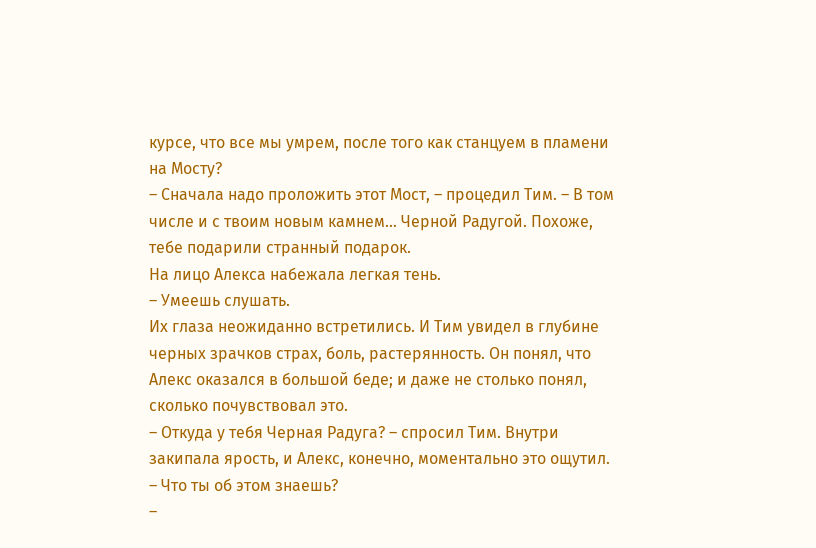курсе, что все мы умрем, после того как станцуем в пламени на Мосту?
– Сначала надо проложить этот Мост, – процедил Тим. – В том числе и с твоим новым камнем… Черной Радугой. Похоже, тебе подарили странный подарок.
На лицо Алекса набежала легкая тень.
– Умеешь слушать.
Их глаза неожиданно встретились. И Тим увидел в глубине черных зрачков страх, боль, растерянность. Он понял, что Алекс оказался в большой беде; и даже не столько понял, сколько почувствовал это.
– Откуда у тебя Черная Радуга? – спросил Тим. Внутри закипала ярость, и Алекс, конечно, моментально это ощутил.
– Что ты об этом знаешь?
–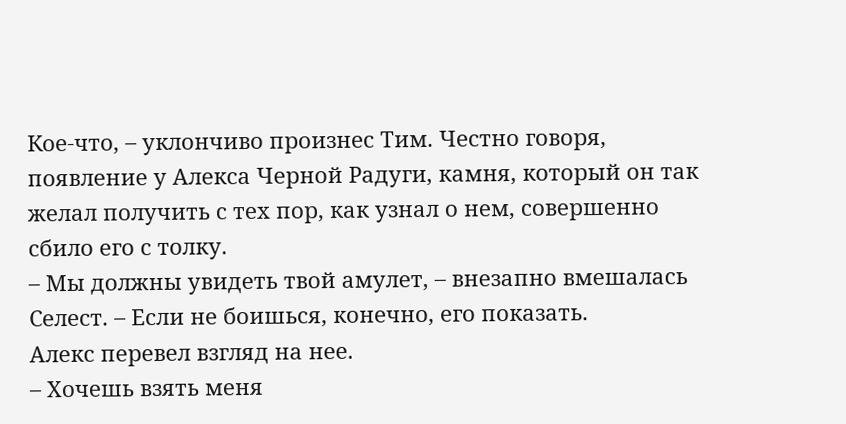Кое-что, – уклончиво произнес Тим. Честно говоря, появление у Алекса Черной Радуги, камня, который он так желал получить с тех пор, как узнал о нем, совершенно сбило его с толку.
– Мы должны увидеть твой амулет, – внезапно вмешалась Селест. – Если не боишься, конечно, его показать.
Алекс перевел взгляд на нее.
– Хочешь взять меня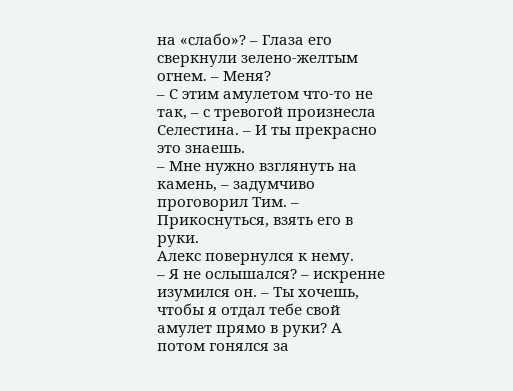на «слабо»? – Глаза его сверкнули зелено-желтым огнем. – Меня?
– С этим амулетом что-то не так, – с тревогой произнесла Селестина. – И ты прекрасно это знаешь.
– Мне нужно взглянуть на камень, – задумчиво проговорил Тим. – Прикоснуться, взять его в руки.
Алекс повернулся к нему.
– Я не ослышался? – искренне изумился он. – Ты хочешь, чтобы я отдал тебе свой амулет прямо в руки? А потом гонялся за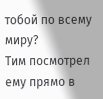тобой по всему миру?
Тим посмотрел ему прямо в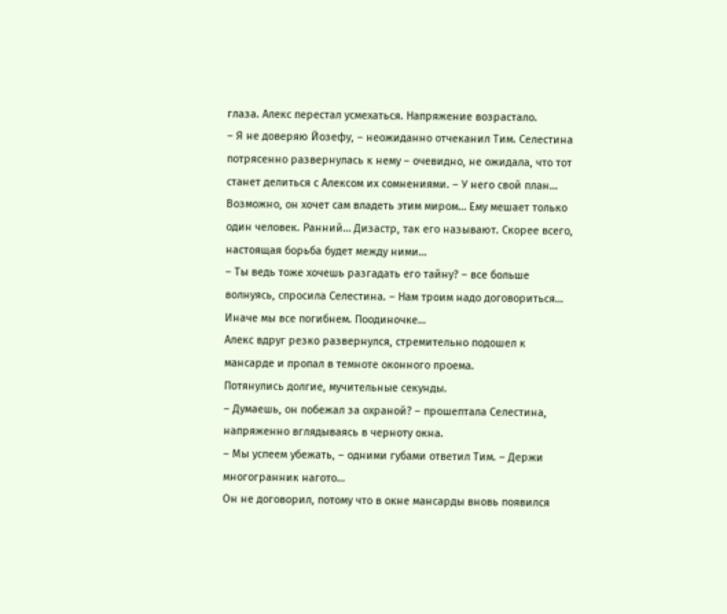глаза. Алекс перестал усмехаться. Напряжение возрастало.
– Я не доверяю Йозефу, – неожиданно отчеканил Тим. Селестина потрясенно развернулась к нему – очевидно, не ожидала, что тот станет делиться с Алексом их сомнениями. – У него свой план… Возможно, он хочет сам владеть этим миром… Ему мешает только один человек. Ранний… Дизастр, так его называют. Скорее всего, настоящая борьба будет между ними…
– Ты ведь тоже хочешь разгадать его тайну? – все больше волнуясь, спросила Селестина. – Нам троим надо договориться… Иначе мы все погибнем. Поодиночке…
Алекс вдруг резко развернулся, стремительно подошел к мансарде и пропал в темноте оконного проема.
Потянулись долгие, мучительные секунды.
– Думаешь, он побежал за охраной? – прошептала Селестина, напряженно вглядываясь в черноту окна.
– Мы успеем убежать, – одними губами ответил Тим. – Держи многогранник нагото…
Он не договорил, потому что в окне мансарды вновь появился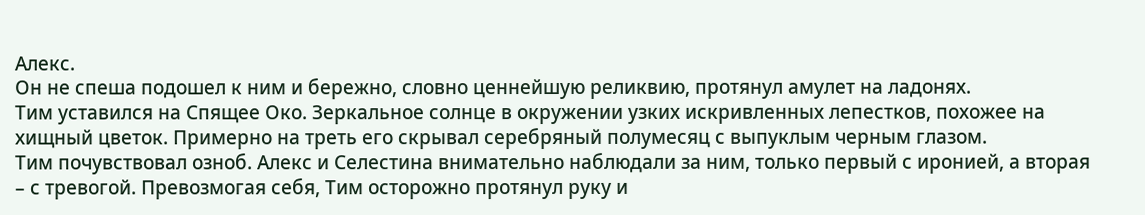Алекс.
Он не спеша подошел к ним и бережно, словно ценнейшую реликвию, протянул амулет на ладонях.
Тим уставился на Спящее Око. Зеркальное солнце в окружении узких искривленных лепестков, похожее на хищный цветок. Примерно на треть его скрывал серебряный полумесяц с выпуклым черным глазом.
Тим почувствовал озноб. Алекс и Селестина внимательно наблюдали за ним, только первый с иронией, а вторая – с тревогой. Превозмогая себя, Тим осторожно протянул руку и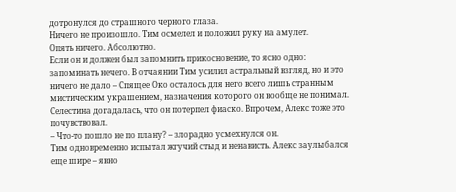дотронулся до страшного черного глаза.
Ничего не произошло. Тим осмелел и положил руку на амулет.
Опять ничего. Абсолютно.
Если он и должен был запомнить прикосновение, то ясно одно: запоминать нечего. В отчаянии Тим усилил астральный взгляд, но и это ничего не дало – Спящее Око осталось для него всего лишь странным мистическим украшением, назначения которого он вообще не понимал.
Селестина догадалась, что он потерпел фиаско. Впрочем, Алекс тоже это почувствовал.
– Что-то пошло не по плану? – злорадно усмехнулся он.
Тим одновременно испытал жгучий стыд и ненависть. Алекс заулыбался еще шире – явно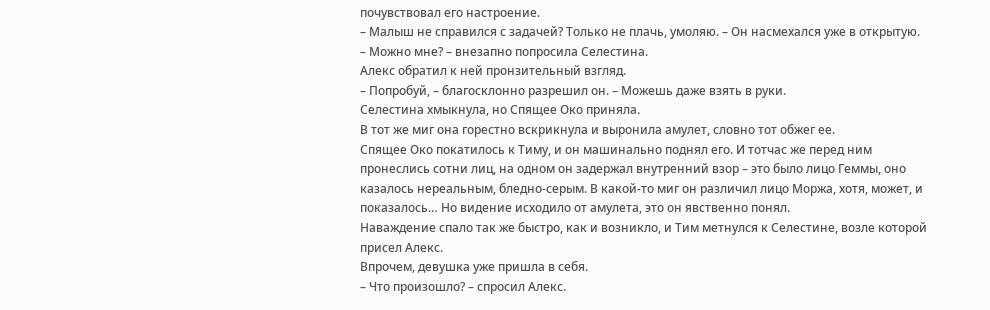почувствовал его настроение.
– Малыш не справился с задачей? Только не плачь, умоляю. – Он насмехался уже в открытую.
– Можно мне? – внезапно попросила Селестина.
Алекс обратил к ней пронзительный взгляд.
– Попробуй, – благосклонно разрешил он. – Можешь даже взять в руки.
Селестина хмыкнула, но Спящее Око приняла.
В тот же миг она горестно вскрикнула и выронила амулет, словно тот обжег ее.
Спящее Око покатилось к Тиму, и он машинально поднял его. И тотчас же перед ним пронеслись сотни лиц, на одном он задержал внутренний взор – это было лицо Геммы, оно казалось нереальным, бледно-серым. В какой-то миг он различил лицо Моржа, хотя, может, и показалось… Но видение исходило от амулета, это он явственно понял.
Наваждение спало так же быстро, как и возникло, и Тим метнулся к Селестине, возле которой присел Алекс.
Впрочем, девушка уже пришла в себя.
– Что произошло? – спросил Алекс.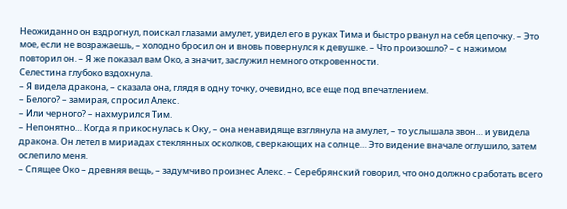Неожиданно он вздрогнул, поискал глазами амулет, увидел его в руках Тима и быстро рванул на себя цепочку. – Это мое, если не возражаешь, – холодно бросил он и вновь повернулся к девушке. – Что произошло? – с нажимом повторил он. – Я же показал вам Око, а значит, заслужил немного откровенности.
Селестина глубоко вздохнула.
– Я видела дракона, – сказала она, глядя в одну точку, очевидно, все еще под впечатлением.
– Белого? – замирая, спросил Алекс.
– Или черного? – нахмурился Тим.
– Непонятно… Когда я прикоснулась к Оку, – она ненавидяще взглянула на амулет, – то услышала звон… и увидела дракона. Он летел в мириадах стеклянных осколков, сверкающих на солнце… Это видение вначале оглушило, затем ослепило меня.
– Спящее Око – древняя вещь, – задумчиво произнес Алекс. – Серебрянский говорил, что оно должно сработать всего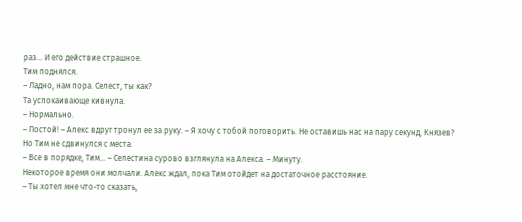раз… И его действие страшное.
Тим поднялся.
– Ладно, нам пора. Селест, ты как?
Та успокаивающе кивнула.
– Нормально.
– Постой! – Алекс вдруг тронул ее за руку. – Я хочу с тобой поговорить. Не оставишь нас на пару секунд, Князев?
Но Тим не сдвинулся с места.
– Все в порядке, Тим… – Селестина сурово взглянула на Алекса. – Минуту.
Некоторое время они молчали. Алекс ждал, пока Тим отойдет на достаточное расстояние.
– Ты хотел мне что-то сказать,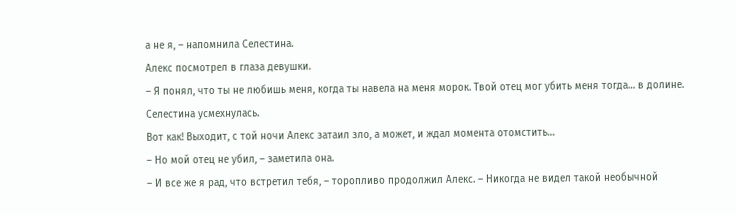а не я, – напомнила Селестина.
Алекс посмотрел в глаза девушки.
– Я понял, что ты не любишь меня, когда ты навела на меня морок. Твой отец мог убить меня тогда… в долине.
Селестина усмехнулась.
Вот как! Выходит, с той ночи Алекс затаил зло, а может, и ждал момента отомстить…
– Но мой отец не убил, – заметила она.
– И все же я рад, что встретил тебя, – торопливо продолжил Алекс. – Никогда не видел такой необычной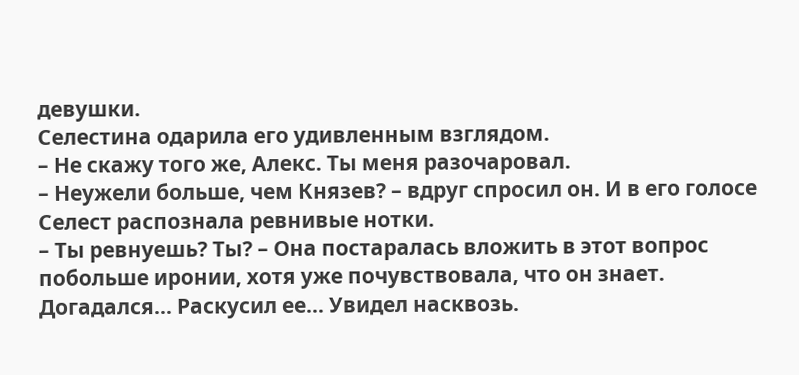девушки.
Селестина одарила его удивленным взглядом.
– Не скажу того же, Алекс. Ты меня разочаровал.
– Неужели больше, чем Князев? – вдруг спросил он. И в его голосе Селест распознала ревнивые нотки.
– Ты ревнуешь? Ты? – Она постаралась вложить в этот вопрос побольше иронии, хотя уже почувствовала, что он знает. Догадался… Раскусил ее… Увидел насквозь.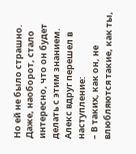Но ей не было страшно. Даже, наоборот, стало интересно, что он будет делать с этим знанием.
Алекс вдруг перешел в наступление:
– В таких, как он, не влюбляются такие, как ты,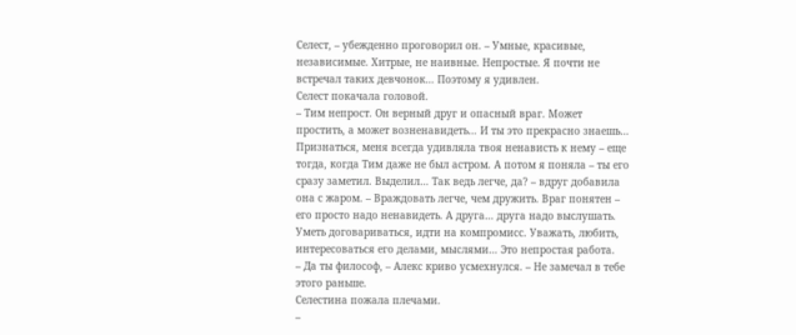Селест, – убежденно проговорил он. – Умные, красивые, независимые. Хитрые, не наивные. Непростые. Я почти не встречал таких девчонок… Поэтому я удивлен.
Селест покачала головой.
– Тим непрост. Он верный друг и опасный враг. Может простить, а может возненавидеть… И ты это прекрасно знаешь… Признаться, меня всегда удивляла твоя ненависть к нему – еще тогда, когда Тим даже не был астром. А потом я поняла – ты его сразу заметил. Выделил… Так ведь легче, да? – вдруг добавила она с жаром. – Враждовать легче, чем дружить. Враг понятен – его просто надо ненавидеть. А друга… друга надо выслушать. Уметь договариваться, идти на компромисс. Уважать, любить, интересоваться его делами, мыслями… Это непростая работа.
– Да ты философ, – Алекс криво усмехнулся. – Не замечал в тебе этого раньше.
Селестина пожала плечами.
–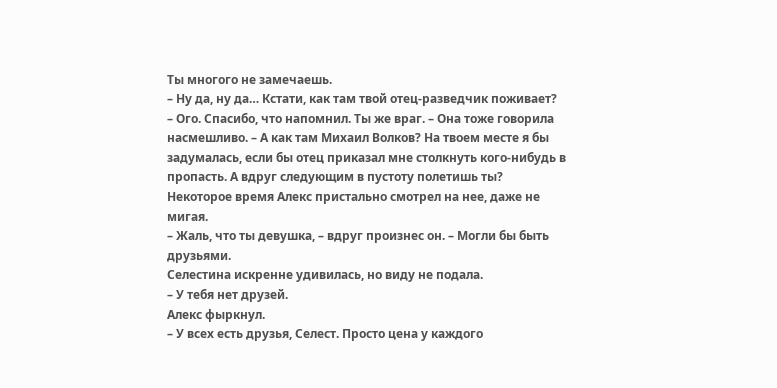Ты многого не замечаешь.
– Ну да, ну да… Кстати, как там твой отец-разведчик поживает?
– Ого. Спасибо, что напомнил. Ты же враг. – Она тоже говорила насмешливо. – А как там Михаил Волков? На твоем месте я бы задумалась, если бы отец приказал мне столкнуть кого-нибудь в пропасть. А вдруг следующим в пустоту полетишь ты?
Некоторое время Алекс пристально смотрел на нее, даже не мигая.
– Жаль, что ты девушка, – вдруг произнес он. – Могли бы быть друзьями.
Селестина искренне удивилась, но виду не подала.
– У тебя нет друзей.
Алекс фыркнул.
– У всех есть друзья, Селест. Просто цена у каждого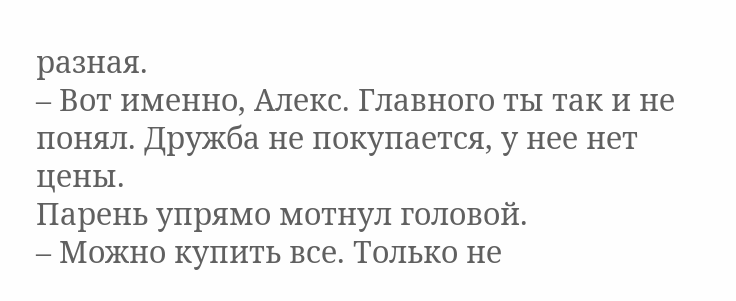разная.
– Вот именно, Алекс. Главного ты так и не понял. Дружба не покупается, у нее нет цены.
Парень упрямо мотнул головой.
– Можно купить все. Только не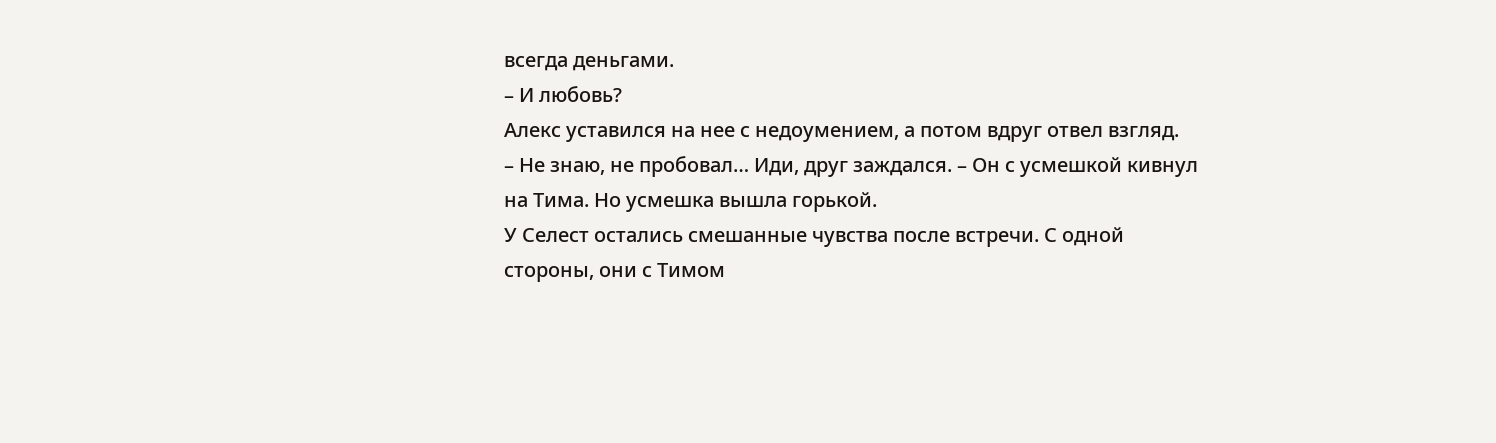всегда деньгами.
– И любовь?
Алекс уставился на нее с недоумением, а потом вдруг отвел взгляд.
– Не знаю, не пробовал… Иди, друг заждался. – Он с усмешкой кивнул на Тима. Но усмешка вышла горькой.
У Селест остались смешанные чувства после встречи. С одной стороны, они с Тимом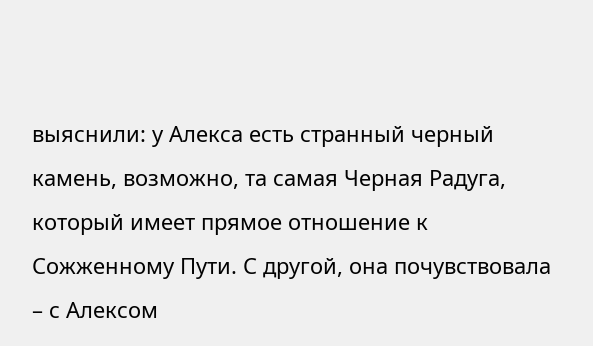выяснили: у Алекса есть странный черный камень, возможно, та самая Черная Радуга, который имеет прямое отношение к Сожженному Пути. С другой, она почувствовала – с Алексом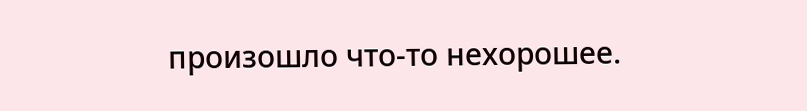произошло что-то нехорошее.